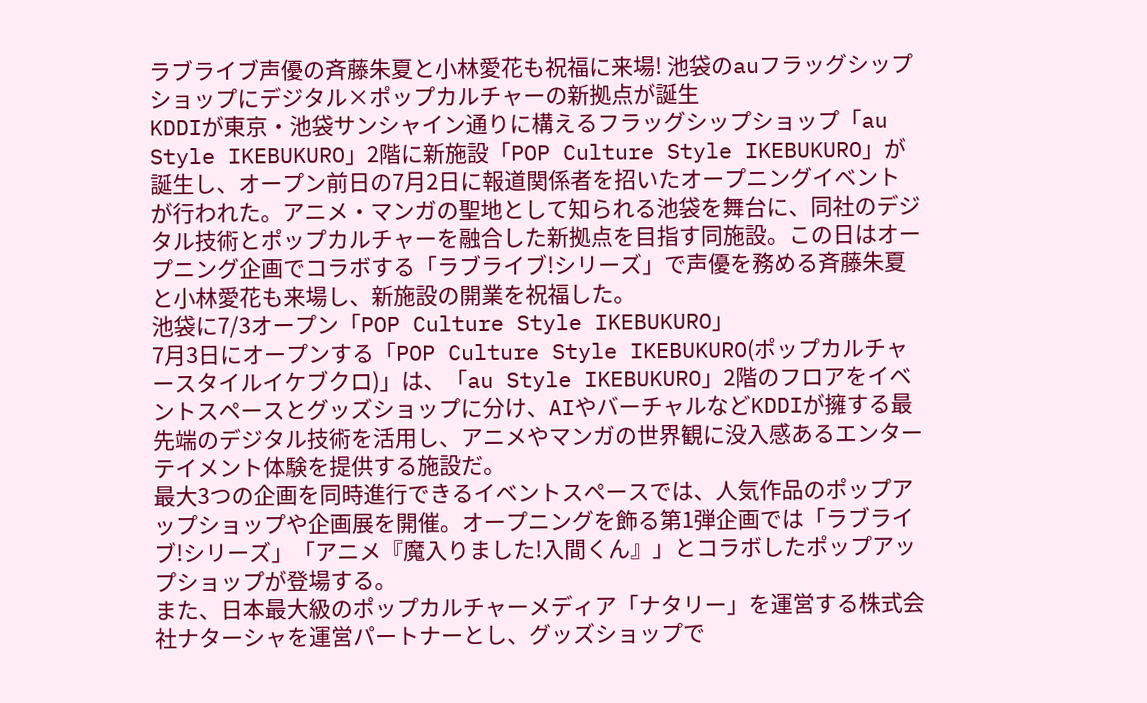ラブライブ声優の斉藤朱夏と小林愛花も祝福に来場! 池袋のauフラッグシップショップにデジタル×ポップカルチャーの新拠点が誕生
KDDIが東京・池袋サンシャイン通りに構えるフラッグシップショップ「au Style IKEBUKURO」2階に新施設「POP Culture Style IKEBUKURO」が誕生し、オープン前日の7月2日に報道関係者を招いたオープニングイベントが行われた。アニメ・マンガの聖地として知られる池袋を舞台に、同社のデジタル技術とポップカルチャーを融合した新拠点を目指す同施設。この日はオープニング企画でコラボする「ラブライブ!シリーズ」で声優を務める斉藤朱夏と小林愛花も来場し、新施設の開業を祝福した。
池袋に7/3オープン「POP Culture Style IKEBUKURO」
7月3日にオープンする「POP Culture Style IKEBUKURO(ポップカルチャースタイルイケブクロ)」は、「au Style IKEBUKURO」2階のフロアをイベントスペースとグッズショップに分け、AIやバーチャルなどKDDIが擁する最先端のデジタル技術を活用し、アニメやマンガの世界観に没入感あるエンターテイメント体験を提供する施設だ。
最大3つの企画を同時進行できるイベントスペースでは、人気作品のポップアップショップや企画展を開催。オープニングを飾る第1弾企画では「ラブライブ!シリーズ」「アニメ『魔入りました!入間くん』」とコラボしたポップアップショップが登場する。
また、日本最大級のポップカルチャーメディア「ナタリー」を運営する株式会社ナターシャを運営パートナーとし、グッズショップで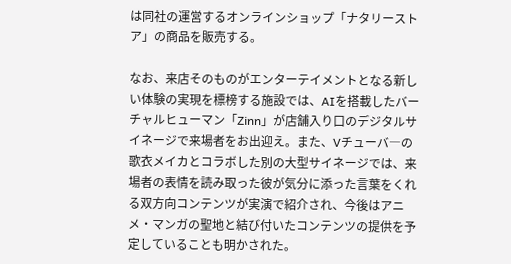は同社の運営するオンラインショップ「ナタリーストア」の商品を販売する。

なお、来店そのものがエンターテイメントとなる新しい体験の実現を標榜する施設では、AIを搭載したバーチャルヒューマン「Zinn」が店舗入り口のデジタルサイネージで来場者をお出迎え。また、Vチューバ―の歌衣メイカとコラボした別の大型サイネージでは、来場者の表情を読み取った彼が気分に添った言葉をくれる双方向コンテンツが実演で紹介され、今後はアニメ・マンガの聖地と結び付いたコンテンツの提供を予定していることも明かされた。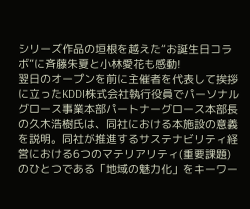シリーズ作品の垣根を越えた“お誕生日コラボ”に斉藤朱夏と小林愛花も感動!
翌日のオープンを前に主催者を代表して挨拶に立ったKDDI株式会社執行役員でパーソナルグロース事業本部パートナーグロース本部長の久木浩樹氏は、同社における本施設の意義を説明。同社が推進するサステナビリティ経営における6つのマテリアリティ(重要課題)のひとつである「地域の魅力化」をキーワー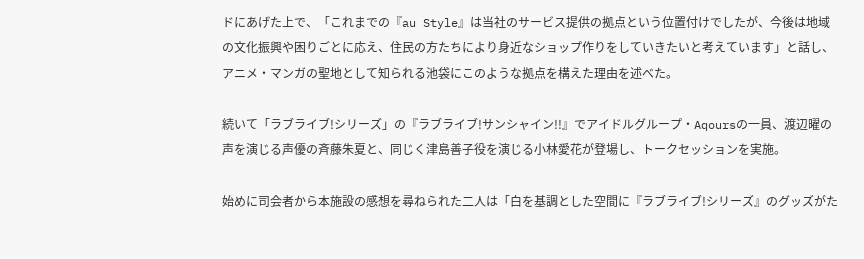ドにあげた上で、「これまでの『au Style』は当社のサービス提供の拠点という位置付けでしたが、今後は地域の文化振興や困りごとに応え、住民の方たちにより身近なショップ作りをしていきたいと考えています」と話し、アニメ・マンガの聖地として知られる池袋にこのような拠点を構えた理由を述べた。

続いて「ラブライブ!シリーズ」の『ラブライブ!サンシャイン!!』でアイドルグループ・Aqoursの一員、渡辺曜の声を演じる声優の斉藤朱夏と、同じく津島善子役を演じる小林愛花が登場し、トークセッションを実施。

始めに司会者から本施設の感想を尋ねられた二人は「白を基調とした空間に『ラブライブ!シリーズ』のグッズがた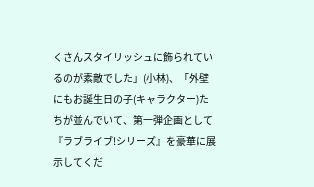くさんスタイリッシュに飾られているのが素敵でした」(小林)、「外壁にもお誕生日の子(キャラクター)たちが並んでいて、第一弾企画として『ラブライブ!シリーズ』を豪華に展示してくだ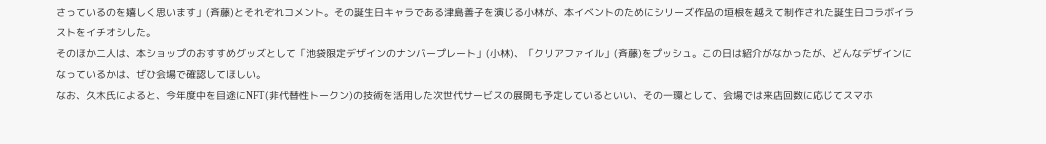さっているのを嬉しく思います」(斉藤)とそれぞれコメント。その誕生日キャラである津島善子を演じる小林が、本イベントのためにシリーズ作品の垣根を越えて制作された誕生日コラボイラストをイチオシした。
そのほか二人は、本ショップのおすすめグッズとして「池袋限定デザインのナンバープレート」(小林)、「クリアファイル」(斉藤)をプッシュ。この日は紹介がなかったが、どんなデザインになっているかは、ぜひ会場で確認してほしい。
なお、久木氏によると、今年度中を目途にNFT(非代替性トークン)の技術を活用した次世代サービスの展開も予定しているといい、その一環として、会場では来店回数に応じてスマホ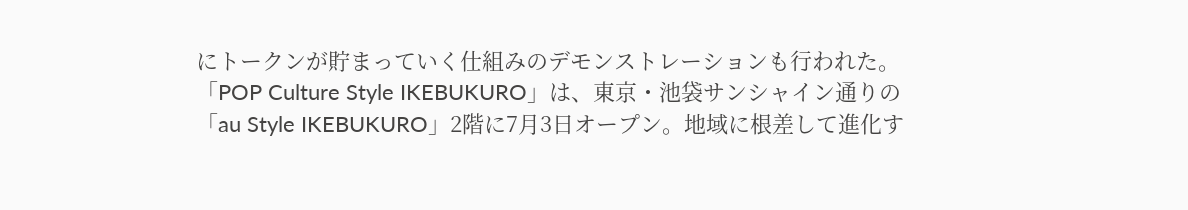にトークンが貯まっていく仕組みのデモンストレーションも行われた。
「POP Culture Style IKEBUKURO」は、東京・池袋サンシャイン通りの「au Style IKEBUKURO」2階に7月3日オープン。地域に根差して進化す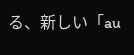る、新しい「au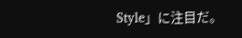Style」に注目だ。